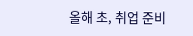올해 초, 취업 준비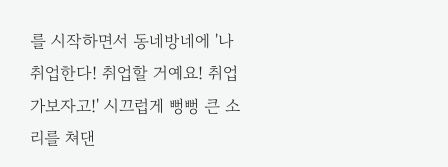를 시작하면서 동네방네에 '나 취업한다! 취업할 거예요! 취업 가보자고!' 시끄럽게 뻥뻥 큰 소리를 쳐댄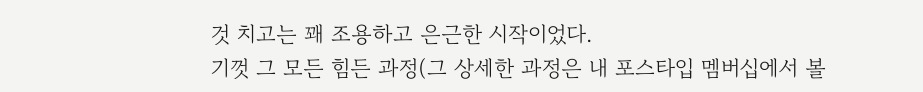것 치고는 꽤 조용하고 은근한 시작이었다.
기껏 그 모든 힘든 과정(그 상세한 과정은 내 포스타입 멤버십에서 볼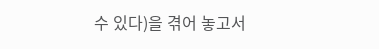수 있다)을 겪어 놓고서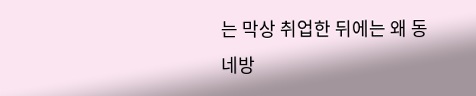는 막상 취업한 뒤에는 왜 동네방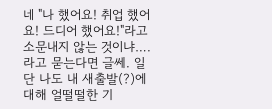네 "나 했어요! 취업 했어요! 드디어 했어요!"라고 소문내지 않는 것이냐…. 라고 묻는다면 글쎄. 일단 나도 내 새출발(?)에 대해 얼떨떨한 기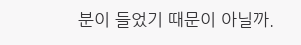분이 들었기 때문이 아닐까.